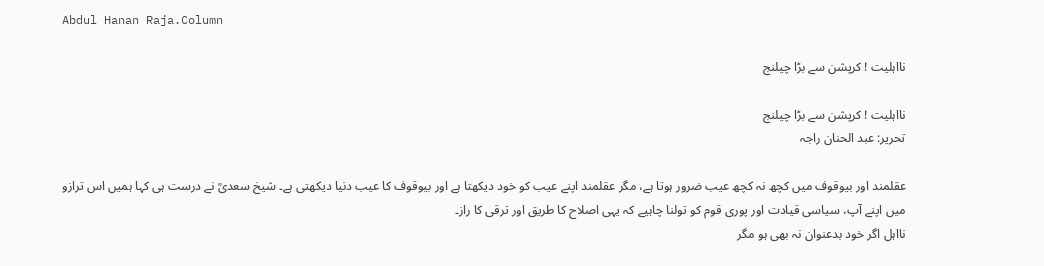Abdul Hanan Raja.Column

نااہلیت ! کرپشن سے بڑا چیلنج

نااہلیت ! کرپشن سے بڑا چیلنج
تحریر: عبد الحنان راجہ

عقلمند اور بیوقوف میں کچھ نہ کچھ عیب ضرور ہوتا ہے، مگر عقلمند اپنے عیب کو خود دیکھتا ہے اور بیوقوف کا عیب دنیا دیکھتی ہے۔ شیخ سعدیؒ نے درست ہی کہا ہمیں اس ترازو میں اپنے آپ، سیاسی قیادت اور پوری قوم کو تولنا چاہیے کہ یہی اصلاح کا طریق اور ترقی کا راز۔
نااہل اگر خود بدعنوان نہ بھی ہو مگر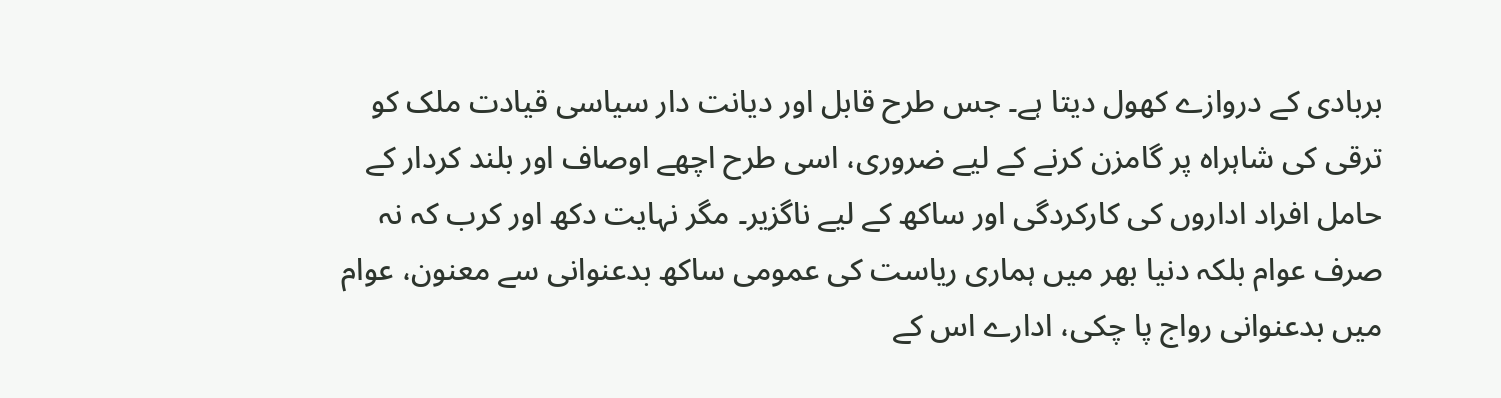بربادی کے دروازے کھول دیتا ہے۔ جس طرح قابل اور دیانت دار سیاسی قیادت ملک کو ترقی کی شاہراہ پر گامزن کرنے کے لیے ضروری، اسی طرح اچھے اوصاف اور بلند کردار کے حامل افراد اداروں کی کارکردگی اور ساکھ کے لیے ناگزیر۔ مگر نہایت دکھ اور کرب کہ نہ صرف عوام بلکہ دنیا بھر میں ہماری ریاست کی عمومی ساکھ بدعنوانی سے معنون، عوام میں بدعنوانی رواج پا چکی، ادارے اس کے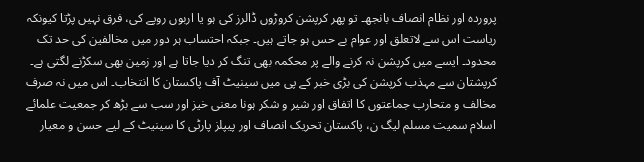پروردہ اور نظام انصاف بانجھ۔ تو پھر کرپشن کروڑوں ڈالرز کی ہو یا اربوں روپے کی، فرق نہیں پڑتا کیونکہ ریاست اس سے لاتعلق اور عوام بے حس ہو جاتے ہیں۔ جبکہ احتساب ہر دور میں مخالفین کی حد تک محدود۔ ایسے میں کرپشن نہ کرنے والے پر محکمہ بھی تنگ کر دیا جاتا ہے اور زمین بھی سکڑنے لگتی ہے۔
کرپشتان سے مہذب کرپشن کی بڑی خبر کے پی میں سینیٹ آف پاکستان کا انتخاب۔ اس میں نہ صرف مخالف و متحارب جماعتوں کا اتفاق اور شیر و شکر ہونا معنی خیز اور سب سے بڑھ کر جمعیت علمائے اسلام سمیت مسلم لیگ ن، پاکستان تحریک انصاف اور پیپلز پارٹی کا سینیٹ کے لیے حسن و معیار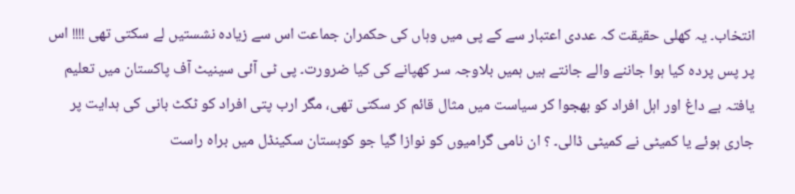انتخاب۔ یہ کھلی حقیقت کہ عددی اعتبار سے کے پی میں وہاں کی حکمران جماعت اس سے زیادہ نشستیں لے سکتی تھی !!!! اس پر پس پردہ کیا ہوا جاننے والے جانتے ہیں ہمیں بلاوجہ سر کھپانے کی کیا ضرورت۔ پی ٹی آئی سینیٹ آف پاکستان میں تعلیم یافتہ بے داغ اور اہل افراد کو بھجوا کر سیاست میں مثال قائم کر سکتی تھی، مگر ارب پتی افراد کو ٹکٹ بانی کی ہدایت پر جاری ہوئے یا کمیٹی نے کمیٹی ڈالی۔ ؟ ان نامی گرامیوں کو نوازا گیا جو کوہستان سکینڈل میں براہ راست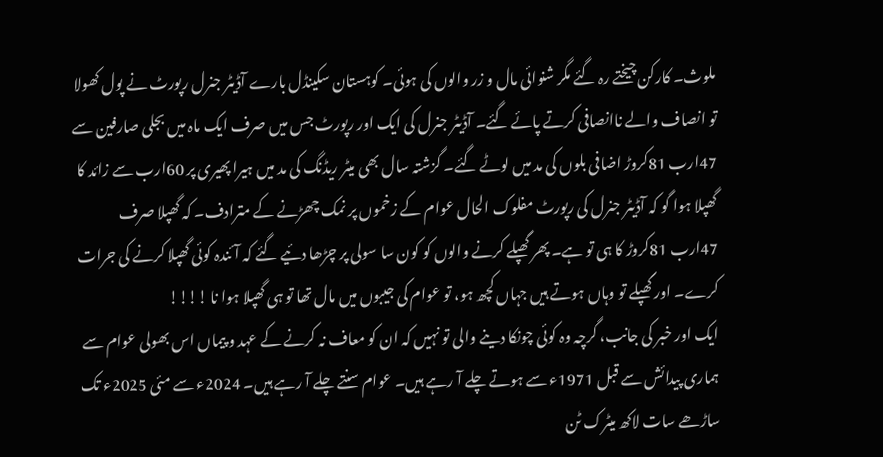ملوث۔ کارکن چیختے رہ گئے مگر شنوائی مال و زر والوں کی ہوئی۔ کوہستان سکینڈل بارے آڈیٹر جنرل رپورٹ نے پول کھولا تو انصاف والے ناانصافی کرتے پائے گئے۔ آڈیٹر جنرل کی ایک اور رپورٹ جس میں صرف ایک ماہ میں بجلی صارفین سے 47ارب 81کروڑ اضافی بلوں کی مد میں لوٹے گئے۔ گزشتہ سال بھی میٹر ریڈنگ کی مد میں ہیرا پھیری پر 60ارب سے زائد کا گھپلا ہوا گو کہ آڈیٹر جنرل کی رپورٹ مفلوک الحال عوام کے زخموں پر نمک چھڑنے کے مترادف۔ کہ گھپلا صرف 47ارب 81کروڑ کا ہی تو ہے۔ پھر گھپلے کرنے والوں کو کون سا سولی پر چڑھا دئیے گئے کہ آئندہ کوئی گھپلا کرنے کی جرات کرے۔ اور گھپلے تو وہاں ہوتے ہیں جہاں کچھ ہو، تو عوام کی جیبوں میں مال تھا تو ہی گھپلا ہوا نا !!!!
ایک اور خبر کی جانب، گرچہ وہ کوئی چونکا دینے والی تو نہیں کہ ان کو معاف نہ کرنے کے عہد و پیماں اس بھولی عوام سے ہماری پیدائش سے قبل 1971ء سے ہوتے چلے آ رہے ہیں۔ عوام سنتے چلے آ رہے ہیں۔ 2024ء سے مئی 2025ء تک ساڑھے سات لاکھ میٹرک ٹن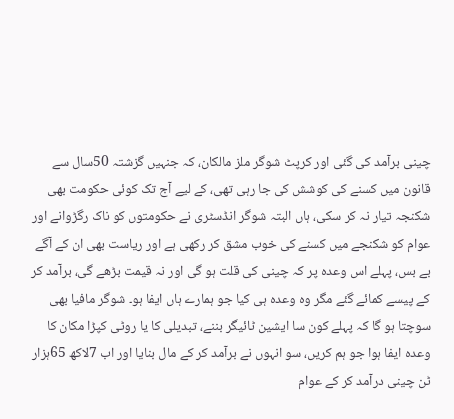چینی برآمد کی گئی اور کرپٹ شوگر ملز مالکان، کہ جنہیں گزشتہ 50سال سے قانون میں کسنے کی کوشش کی جا رہی تھی، کے لیے آج تک کوئی حکومت بھی شکنجہ تیار نہ کر سکی، ہاں البتہ شوگر انڈسٹری نے حکومتوں کو ناک رگڑوانے اور عوام کو شکنجے میں کسنے کی خوب مشق کر رکھی ہے اور ریاست بھی ان کے آگے بے بس، پہلے اس وعدہ پر کہ چینی کی قلت ہو گی اور نہ قیمت بڑھے گی، برآمد کر کے پیسے کمائے گئے مگر وہ وعدہ ہی کیا جو ہمارے ہاں ایفا ہو۔ شوگر مافیا بھی سوچتا ہو گا کہ پہلے کون سا ایشین ٹائیگر بننے، تبدیلی کا یا روٹی کپڑا مکان کا وعدہ ایفا ہوا جو ہم کریں، سو انہوں نے برآمد کر کے مال بنایا اور اب 7لاکھ 65ہزار ٹن چینی درآمد کر کے عوام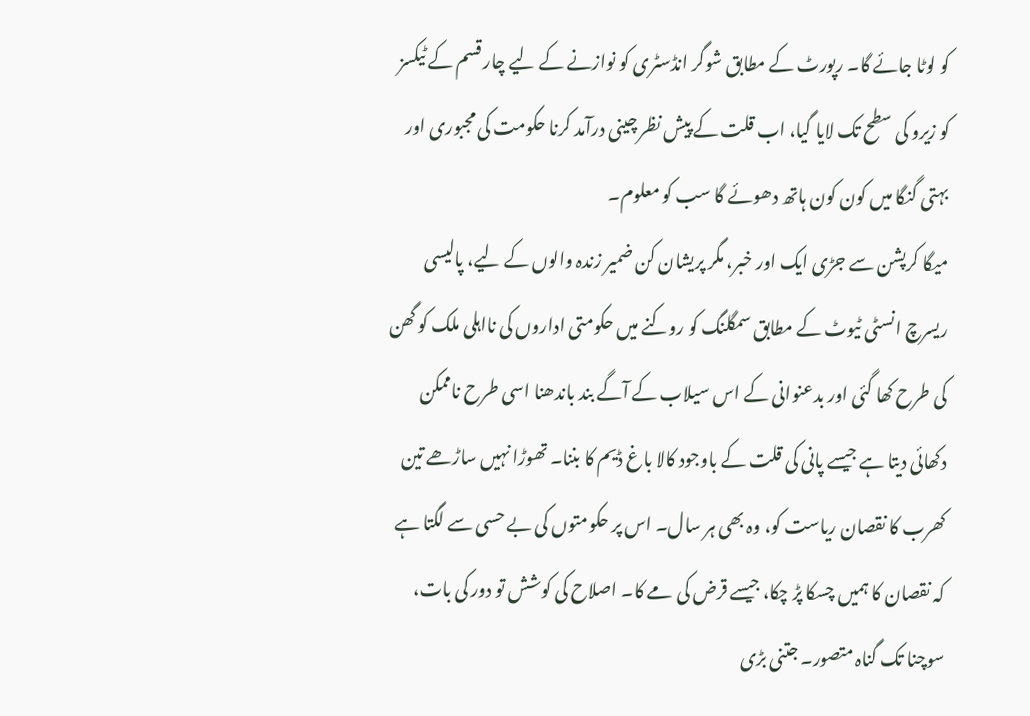کو لوٹا جائے گا۔ رپورٹ کے مطابق شوگر انڈسٹری کو نوازنے کے لیے چار قسم کے ٹیکسز کو زیرو کی سطح تک لایا گیا، اب قلت کے پیش نظر چینی درآمد کرنا حکومت کی مجبوری اور بہتی گنگا میں کون کون ہاتھ دھوئے گا سب کو معلوم۔
میگا کرپشن سے جڑی ایک اور خبر، مگر پریشان کن ضمیر زندہ والوں کے لیے، پالیسی ریسرچ انسٹی ٹیوٹ کے مطابق سمگلنگ کو روکنے میں حکومتی اداروں کی نااہلی ملک کو گھن کی طرح کھا گئی اور بدعنوانی کے اس سیلاب کے آگے بند باندھنا اسی طرح ناممکن دکھائی دیتا ہے جیسے پانی کی قلت کے باوجود کالا باغ ڈیم کا بننا۔ تھوڑا نہیں ساڑھے تین کھرب کا نقصان ریاست کو، وہ بھی ہر سال۔ اس پر حکومتوں کی بے حسی سے لگتا ہے کہ نقصان کا ہمیں چسکا پڑ چکا، جیسے قرض کی مے کا۔ اصلاح کی کوشش تو دور کی بات، سوچنا تک گناہ متصور۔ جتنی بڑی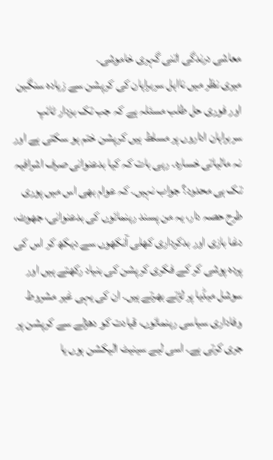معاشی درندگی اتنی گہری خاموشی۔
میری نظر میں نااہل سربراہان کی کرپشن سے زیادہ سنگین اور فوری حل طلب مسئلہ ہے کہ جب تک بزدار ٹائپ سربراہان اداروں پر مسلط ہیں کرپشن ختم ہو سکتی ہے اور نہ مالیاتی خسارہ۔ رہی بات کہ کیا بدعنوانی صرف اشرافیہ تک ہی محدود؟ جواب نہیں۔ کہ عوام بھی اس میں پوری طرح حصہ دار، یہ من پسند رہنمائوں کی بدعنوانی، جھوٹ، دغا بازی اور بدکرداری کھلی آنکھوں سے دیکھ کر اس کی پردہ پوشی کر کے فکری کرپشن کی بنیاد رکھتے ہیں اور سوشل میڈیا پر لڑتے بھرتے ہیں۔ ان کی یہی غیر مشروط وفاداری سیاسی رہنمائوں، قیادت کو دھڑلے سے کرپشن پر جری کرتی ہے۔ اسی لیے سینیٹ الیکشن ہوں یا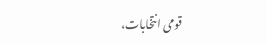قومی انتخابات،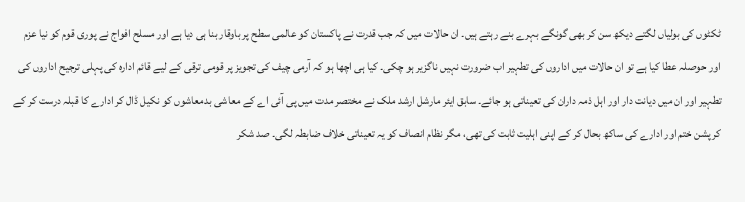ٹکٹوں کی بولیاں لگتے دیکھ سن کر بھی گونگے بہرے بنے رہتے ہیں۔ ان حالات میں کہ جب قدرت نے پاکستان کو عالمی سطح پر باوقار بنا ہی دیا ہے اور مسلح افواج نے پوری قوم کو نیا عزم اور حوصلہ عطا کیا ہے تو ان حالات میں اداروں کی تطہیر اب ضرورت نہیں ناگزیر ہو چکی۔ کیا ہی اچھا ہو کہ آرمی چیف کی تجویز پر قومی ترقی کے لیے قائم ادارہ کی پہلی ترجیح اداروں کی تطہیر اور ان میں دیانت دار اور اہل ذمہ داران کی تعیناتی ہو جائے۔ سابق ایئر مارشل ارشد ملک نے مختصر مدت میں پی آئی اے کے معاشی بدمعاشوں کو نکیل ڈال کر ادارے کا قبلہ درست کر کے کرپشن ختم اور ادارے کی ساکھ بحال کر کے اپنی اہلیت ثابت کی تھی، مگر نظام انصاف کو یہ تعیناتی خلاف ضابطہ لگی۔ صد شکر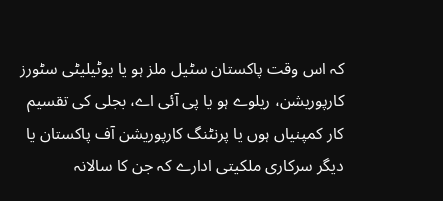کہ اس وقت پاکستان سٹیل ملز ہو یا یوٹیلیٹی سٹورز کارپوریشن، ریلوے ہو یا پی آئی اے، بجلی کی تقسیم کار کمپنیاں ہوں یا پرنٹنگ کارپوریشن آف پاکستان یا دیگر سرکاری ملکیتی ادارے کہ جن کا سالانہ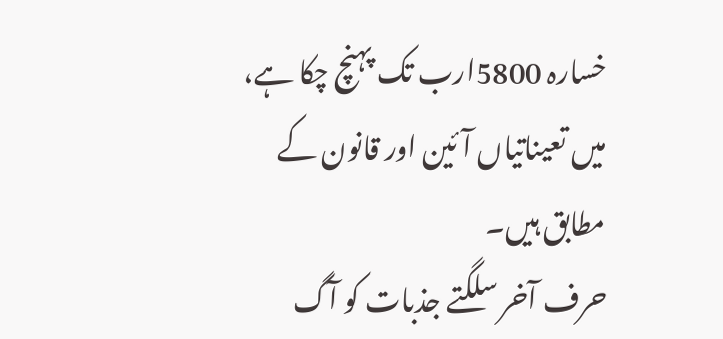خسارہ 5800ارب تک پہنچ چکا ہے، میں تعیناتیاں آئین اور قانون کے مطابق ہیں۔
حرف آخر سلگتے جذبات کو آگ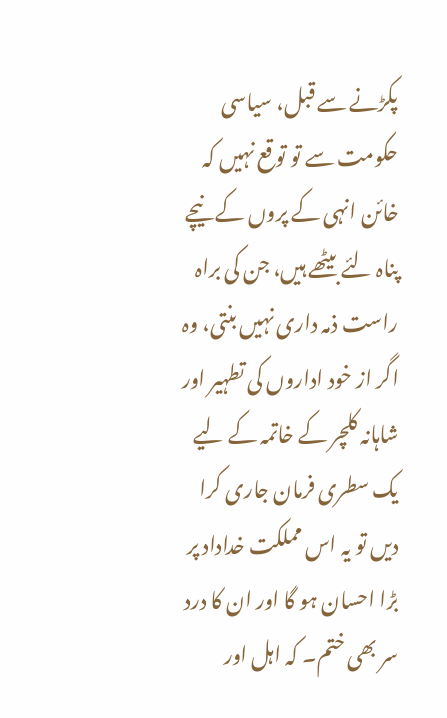پکڑنے سے قبل، سیاسی حکومت سے تو توقع نہیں کہ خائن انہی کے پروں کے نیچے پناہ لئے بیٹھے ہیں، جن کی براہ راست ذمہ داری نہیں بنتی، وہ اگر از خود اداروں کی تطہیر اور شاہانہ کلچر کے خاتمہ کے لیے یک سطری فرمان جاری کرا دیں تو یہ اس مملکت خداداد پر بڑا احسان ہو گا اور ان کا درد سر بھی ختم۔ کہ اہل اور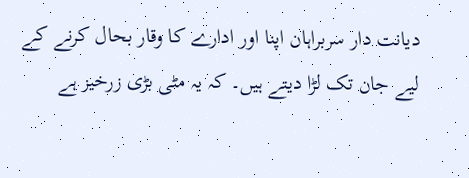دیانت دار سربراہان اپنا اور ادارے کا وقار بحال کرنے کے لیے جان تک لڑا دیتے ہیں۔ کہ یہ مٹی بڑی زرخیز ہے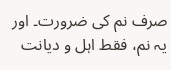صرف نم کی ضرورت۔ اور یہ نم، فقط اہل و دیانت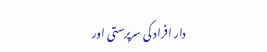دار افراد کی سرپرستی اور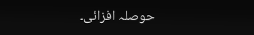حوصلہ افزائی۔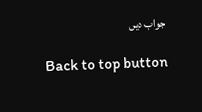جواب دیں

Back to top button